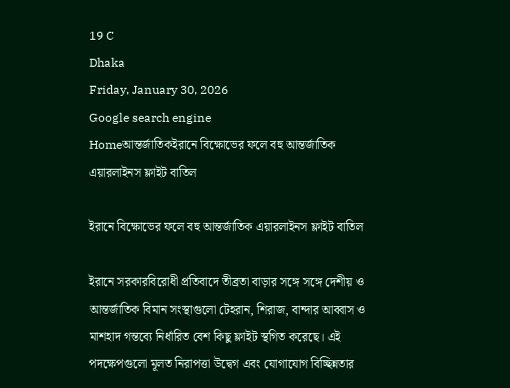19 C
Dhaka
Friday, January 30, 2026
Google search engine
Homeআন্তর্জাতিকইরানে বিক্ষোভের ফলে বহু আন্তর্জাতিক এয়ারলাইনস ফ্লাইট বাতিল

ইরানে বিক্ষোভের ফলে বহু আন্তর্জাতিক এয়ারলাইনস ফ্লাইট বাতিল

ইরানে সরকারবিরোধী প্রতিবাদে তীব্রতা বাড়ার সঙ্গে সঙ্গে দেশীয় ও আন্তর্জাতিক বিমান সংস্থাগুলো টেহরান, শিরাজ, বান্দার আব্বাস ও মাশহাদ গন্তব্যে নির্ধারিত বেশ কিছু ফ্লাইট স্থগিত করেছে। এই পদক্ষেপগুলো মূলত নিরাপত্তা উদ্বেগ এবং যোগাযোগ বিচ্ছিন্নতার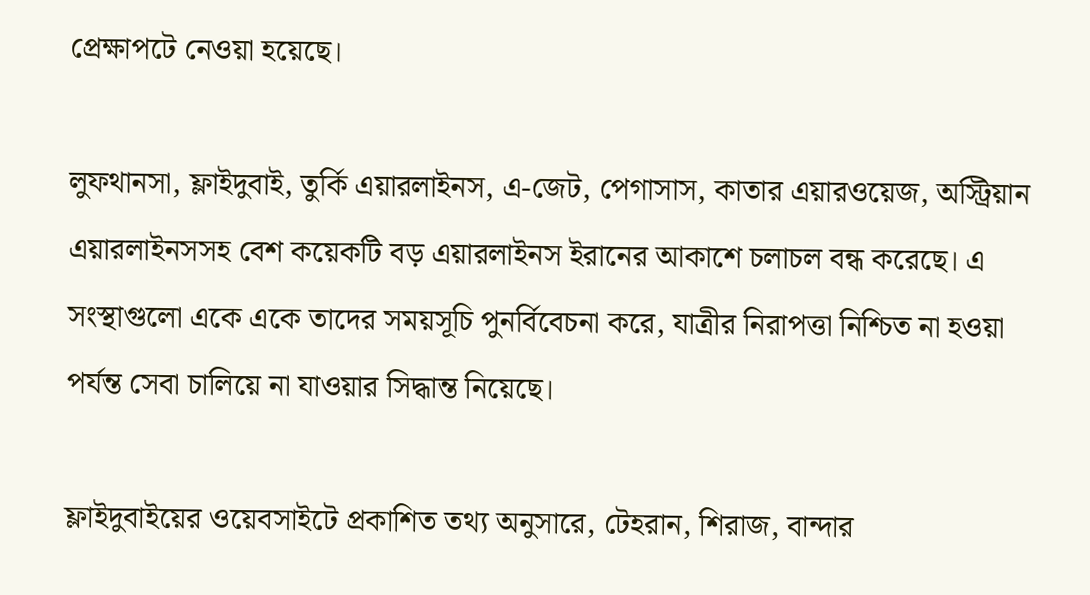প্রেক্ষাপটে নেওয়া হয়েছে।

লুফথানসা, ফ্লাইদুবাই, তুর্কি এয়ারলাইনস, এ-জেট, পেগাসাস, কাতার এয়ারওয়েজ, অস্ট্রিয়ান এয়ারলাইনসসহ বেশ কয়েকটি বড় এয়ারলাইনস ইরানের আকাশে চলাচল বন্ধ করেছে। এ সংস্থাগুলো একে একে তাদের সময়সূচি পুনর্বিবেচনা করে, যাত্রীর নিরাপত্তা নিশ্চিত না হওয়া পর্যন্ত সেবা চালিয়ে না যাওয়ার সিদ্ধান্ত নিয়েছে।

ফ্লাইদুবাইয়ের ওয়েবসাইটে প্রকাশিত তথ্য অনুসারে, টেহরান, শিরাজ, বান্দার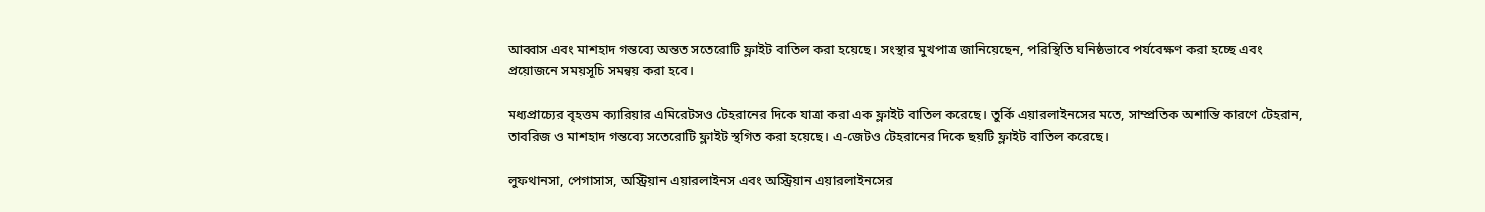আব্বাস এবং মাশহাদ গন্তব্যে অন্তত সতেরোটি ফ্লাইট বাতিল করা হয়েছে। সংস্থার মুখপাত্র জানিয়েছেন, পরিস্থিতি ঘনিষ্ঠভাবে পর্যবেক্ষণ করা হচ্ছে এবং প্রয়োজনে সময়সূচি সমন্বয় করা হবে।

মধ্যপ্রাচ্যের বৃহত্তম ক্যারিয়ার এমিরেটসও টেহরানের দিকে যাত্রা করা এক ফ্লাইট বাতিল করেছে। তুর্কি এয়ারলাইনসের মতে, সাম্প্রতিক অশান্তি কারণে টেহরান, তাবরিজ ও মাশহাদ গন্তব্যে সতেরোটি ফ্লাইট স্থগিত করা হয়েছে। এ-জেটও টেহরানের দিকে ছয়টি ফ্লাইট বাতিল করেছে।

লুফথানসা, পেগাসাস, অস্ট্রিয়ান এয়ারলাইনস এবং অস্ট্রিয়ান এয়ারলাইনসের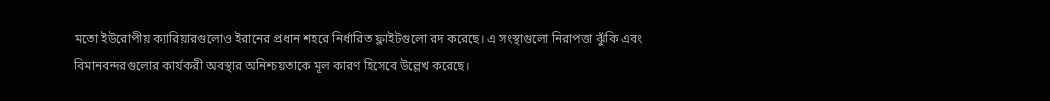মতো ইউরোপীয় ক্যারিয়ারগুলোও ইরানের প্রধান শহরে নির্ধারিত ফ্লাইটগুলো রদ করেছে। এ সংস্থাগুলো নিরাপত্তা ঝুঁকি এবং বিমানবন্দরগুলোর কার্যকরী অবস্থার অনিশ্চয়তাকে মূল কারণ হিসেবে উল্লেখ করেছে।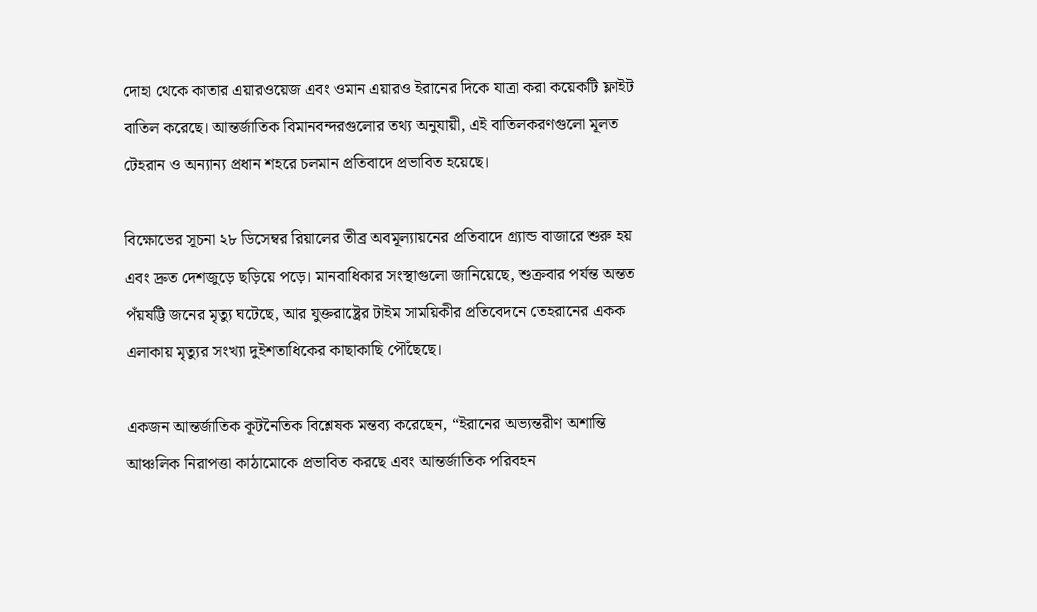দোহা থেকে কাতার এয়ারওয়েজ এবং ওমান এয়ারও ইরানের দিকে যাত্রা করা কয়েকটি ফ্লাইট বাতিল করেছে। আন্তর্জাতিক বিমানবন্দরগুলোর তথ্য অনুযায়ী, এই বাতিলকরণগুলো মূলত টেহরান ও অন্যান্য প্রধান শহরে চলমান প্রতিবাদে প্রভাবিত হয়েছে।

বিক্ষোভের সূচনা ২৮ ডিসেম্বর রিয়ালের তীব্র অবমূল্যায়নের প্রতিবাদে গ্র্যান্ড বাজারে শুরু হয় এবং দ্রুত দেশজুড়ে ছড়িয়ে পড়ে। মানবাধিকার সংস্থাগুলো জানিয়েছে, শুক্রবার পর্যন্ত অন্তত পঁয়ষট্টি জনের মৃত্যু ঘটেছে, আর যুক্তরাষ্ট্রের টাইম সাময়িকীর প্রতিবেদনে তেহরানের একক এলাকায় মৃত্যুর সংখ্যা দুইশতাধিকের কাছাকাছি পৌঁছেছে।

একজন আন্তর্জাতিক কূটনৈতিক বিশ্লেষক মন্তব্য করেছেন, “ইরানের অভ্যন্তরীণ অশান্তি আঞ্চলিক নিরাপত্তা কাঠামোকে প্রভাবিত করছে এবং আন্তর্জাতিক পরিবহন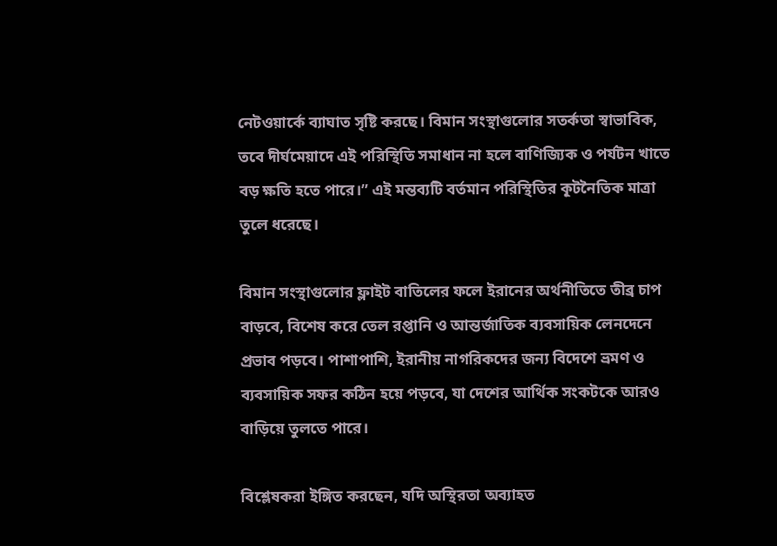নেটওয়ার্কে ব্যাঘাত সৃষ্টি করছে। বিমান সংস্থাগুলোর সতর্কতা স্বাভাবিক, তবে দীর্ঘমেয়াদে এই পরিস্থিতি সমাধান না হলে বাণিজ্যিক ও পর্যটন খাতে বড় ক্ষতি হতে পারে।” এই মন্তব্যটি বর্তমান পরিস্থিতির কূটনৈতিক মাত্রা তুলে ধরেছে।

বিমান সংস্থাগুলোর ফ্লাইট বাতিলের ফলে ইরানের অর্থনীতিতে তীব্র চাপ বাড়বে, বিশেষ করে তেল রপ্তানি ও আন্তর্জাতিক ব্যবসায়িক লেনদেনে প্রভাব পড়বে। পাশাপাশি, ইরানীয় নাগরিকদের জন্য বিদেশে ভ্রমণ ও ব্যবসায়িক সফর কঠিন হয়ে পড়বে, যা দেশের আর্থিক সংকটকে আরও বাড়িয়ে তুলতে পারে।

বিশ্লেষকরা ইঙ্গিত করছেন, যদি অস্থিরতা অব্যাহত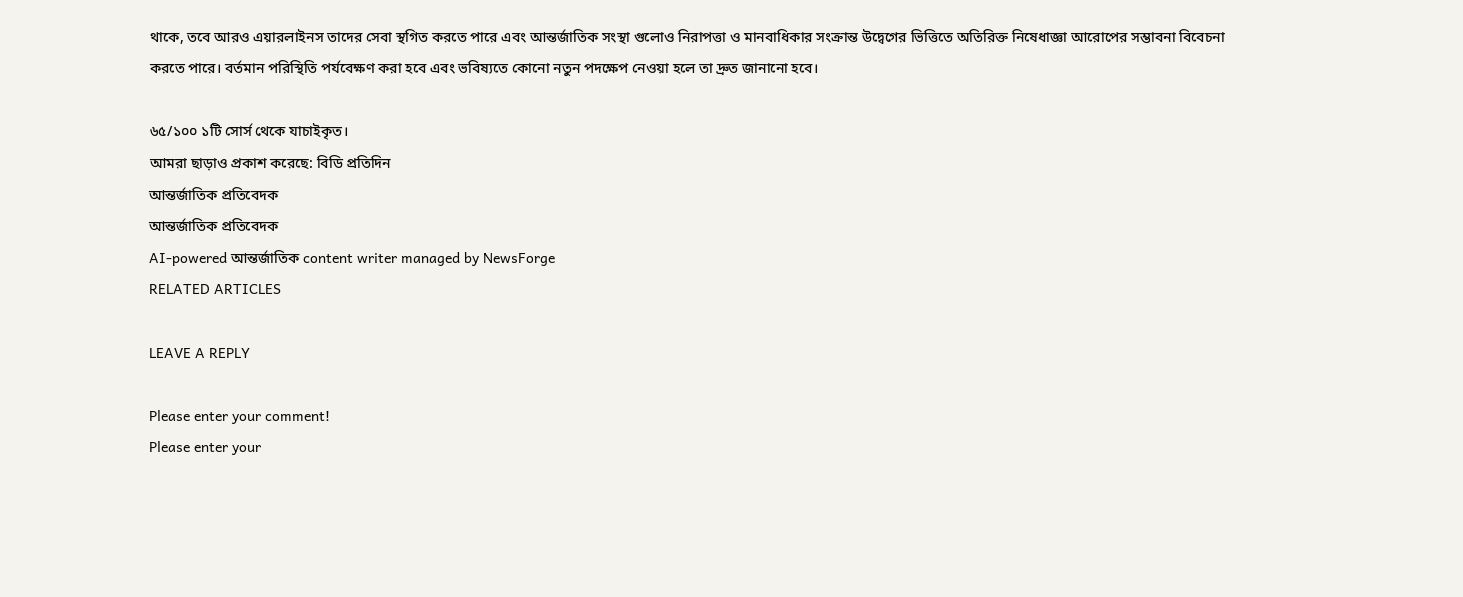থাকে, তবে আরও এয়ারলাইনস তাদের সেবা স্থগিত করতে পারে এবং আন্তর্জাতিক সংস্থা গুলোও নিরাপত্তা ও মানবাধিকার সংক্রান্ত উদ্বেগের ভিত্তিতে অতিরিক্ত নিষেধাজ্ঞা আরোপের সম্ভাবনা বিবেচনা করতে পারে। বর্তমান পরিস্থিতি পর্যবেক্ষণ করা হবে এবং ভবিষ্যতে কোনো নতুন পদক্ষেপ নেওয়া হলে তা দ্রুত জানানো হবে।

৬৫/১০০ ১টি সোর্স থেকে যাচাইকৃত।
আমরা ছাড়াও প্রকাশ করেছে: বিডি প্রতিদিন
আন্তর্জাতিক প্রতিবেদক
আন্তর্জাতিক প্রতিবেদক
AI-powered আন্তর্জাতিক content writer managed by NewsForge
RELATED ARTICLES

LEAVE A REPLY

Please enter your comment!
Please enter your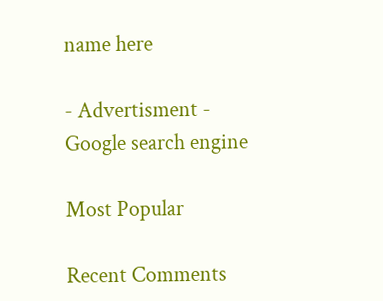name here

- Advertisment -
Google search engine

Most Popular

Recent Comments